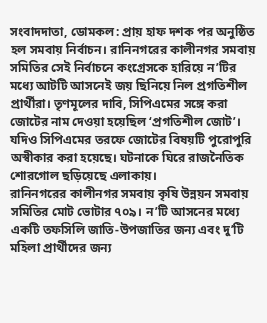সংবাদদাতা, ডোমকল: প্রায় হাফ দশক পর অনুষ্ঠিত হল সমবায় নির্বাচন। রানিনগরের কালীনগর সমবায় সমিতির সেই নির্বাচনে কংগ্রেসকে হারিয়ে ন’টির মধ্যে আটটি আসনেই জয় ছিনিয়ে নিল প্রগতিশীল প্রার্থীরা। তৃণমূলের দাবি, সিপিএমের সঙ্গে করা জোটের নাম দেওয়া হয়েছিল ‘প্রগতিশীল জোট’। যদিও সিপিএমের তরফে জোটের বিষয়টি পুরোপুরি অস্বীকার করা হয়েছে। ঘটনাকে ঘিরে রাজনৈতিক শোরগোল ছড়িয়েছে এলাকায়।
রানিনগরের কালীনগর সমবায় কৃষি উন্নয়ন সমবায় সমিতির মোট ভোটার ৭০৯। ন’টি আসনের মধ্যে একটি তফসিলি জাতি-উপজাতির জন্য এবং দু’টি মহিলা প্রার্থীদের জন্য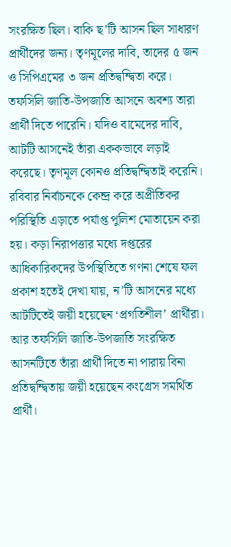সংরক্ষিত ছিল। বাকি ছ’টি আসন ছিল সাধারণ প্রার্থীদের জন্য। তৃণমূলের দাবি, তাদের ৫ জন ও সিপিএমের ৩ জন প্রতিদ্বন্দ্বিতা করে। তফসিলি জাতি-উপজাতি আসনে অবশ্য তারা প্রার্থী দিতে পারেনি। যদিও বামেদের দাবি, আটটি আসনেই তাঁরা এককভাবে লড়াই করেছে। তৃণমূল কোনও প্রতিদ্বন্দ্বিতাই করেনি।
রবিবার নির্বাচনকে কেন্দ্র করে অপ্রীতিকর পরিস্থিতি এড়াতে পর্যাপ্ত পুলিশ মোতায়েন করা হয়। কড়া নিরাপত্তার মধ্যে দপ্তরের আধিকারিকদের উপস্থিতিতে গণনা শেষে ফল প্রকাশ হতেই দেখা যায়, ন’টি আসনের মধ্যে আটটিতেই জয়ী হয়েছেন ‘প্রগতিশীল’ প্রার্থীরা। আর তফসিলি জাতি-উপজাতি সংরক্ষিত আসনটিতে তাঁরা প্রার্থী দিতে না পারায় বিনা প্রতিদ্বন্দ্বিতায় জয়ী হয়েছেন কংগ্রেস সমর্থিত প্রার্থী।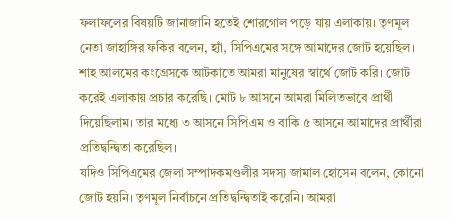ফলাফলের বিষয়টি জানাজানি হতেই শোরগোল পড়ে যায় এলাকায়। তৃণমূল নেতা জাহাঙ্গির ফকির বলেন, হ্যাঁ, সিপিএমের সঙ্গে আমাদের জোট হয়েছিল। শাহ আলমের কংগ্রেসকে আটকাতে আমরা মানুষের স্বার্থে জোট করি। জোট করেই এলাকায় প্রচার করেছি। মোট ৮ আসনে আমরা মিলিতভাবে প্রার্থী দিয়েছিলাম। তার মধ্যে ৩ আসনে সিপিএম ও বাকি ৫ আসনে আমাদের প্রার্থীরা প্রতিদ্বন্দ্বিতা করেছিল।
যদিও সিপিএমের জেলা সম্পাদকমণ্ডলীর সদস্য জামাল হোসেন বলেন, কোনো জোট হয়নি। তৃণমূল নির্বাচনে প্রতিদ্বন্দ্বিতাই করেনি। আমরা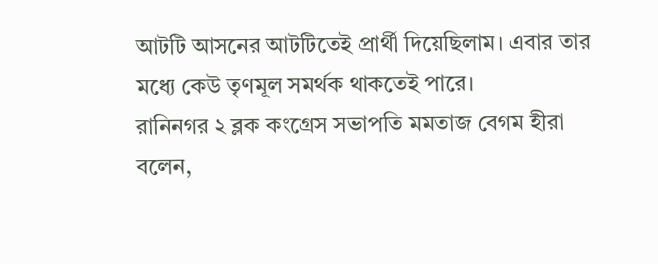আটটি আসনের আটটিতেই প্রার্থী দিয়েছিলাম। এবার তার মধ্যে কেউ তৃণমূল সমর্থক থাকতেই পারে।
রানিনগর ২ ব্লক কংগ্রেস সভাপতি মমতাজ বেগম হীরা বলেন,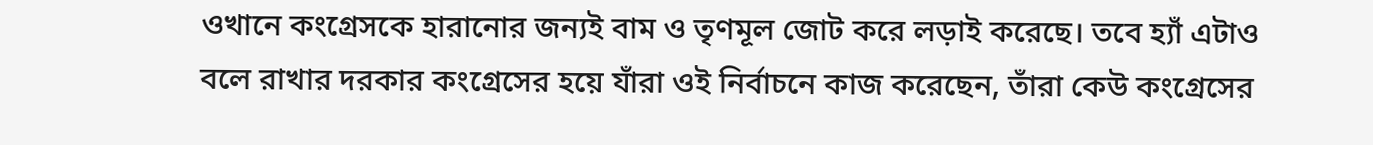ওখানে কংগ্রেসকে হারানোর জন্যই বাম ও তৃণমূল জোট করে লড়াই করেছে। তবে হ্যাঁ এটাও বলে রাখার দরকার কংগ্রেসের হয়ে যাঁরা ওই নির্বাচনে কাজ করেছেন, তাঁরা কেউ কংগ্রেসের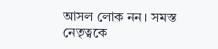আসল লোক নন। সমস্ত নেতৃত্বকে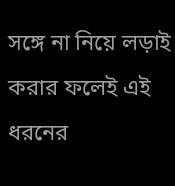সঙ্গে না নিয়ে লড়াই করার ফলেই এই ধরনের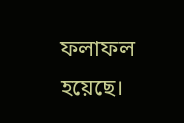ফলাফল হয়েছে।